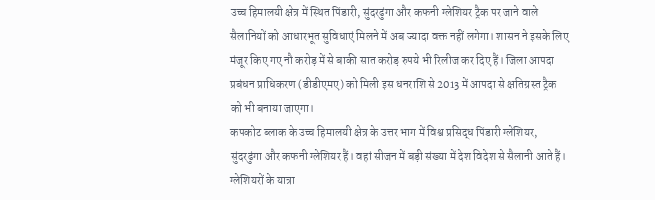उच्च हिमालयी क्षेत्र में स्थित पिंडारी, सुंदरढुंगा और कफनी ग्लेशियर ट्रैक पर जाने वाले सैलानियों को आधारभूत सुविधाएं मिलने में अब ज्यादा वक्त नहीं लगेगा। शासन ने इसके लिए मंजूर किए गए नौ करोड़ में से बाकी सात करोड़ रुपये भी रिलीज कर दिए हैं। जिला आपदा प्रबंधन प्राधिकरण (डीडीएमए) को मिली इस धनराशि से 2013 में आपदा से क्षतिग्रस्त ट्रैक को भी बनाया जाएगा।
कपकोट ब्लाक के उच्च हिमालयी क्षेत्र के उत्तर भाग में विश्व प्रसिद्ध पिंडारी ग्लेशियर, सुंदरढुंगा और कफनी ग्लेशियर हैं। वहां सीजन में बड़ी संख्या में देश विदेश से सैलानी आते हैं। ग्लेशियरों के यात्रा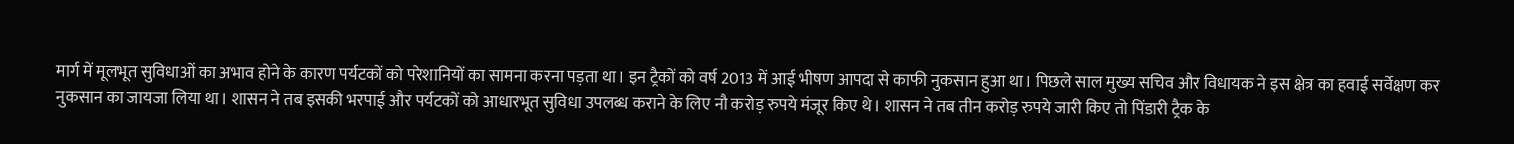मार्ग में मूलभूत सुविधाओं का अभाव होने के कारण पर्यटकों को परेशानियों का सामना करना पड़ता था। इन ट्रैकों को वर्ष 2013 में आई भीषण आपदा से काफी नुकसान हुआ था। पिछले साल मुख्य सचिव और विधायक ने इस क्षेत्र का हवाई सर्वेक्षण कर नुकसान का जायजा लिया था। शासन ने तब इसकी भरपाई और पर्यटकों को आधारभूत सुविधा उपलब्ध कराने के लिए नौ करोड़ रुपये मंजूर किए थे। शासन ने तब तीन करोड़ रुपये जारी किए तो पिंडारी ट्रैक के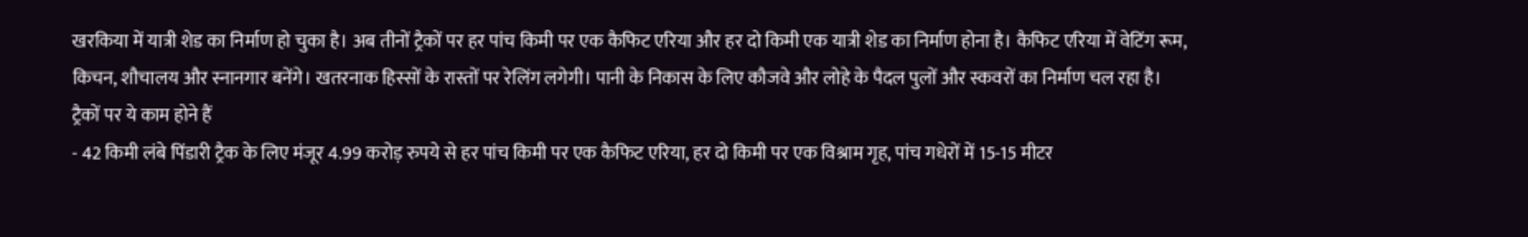खरकिया में यात्री शेड का निर्माण हो चुका है। अब तीनों ट्रैकों पर हर पांच किमी पर एक कैफिट एरिया और हर दो किमी एक यात्री शेड का निर्माण होना है। कैफिट एरिया में वेटिंग रूम, किचन, शौचालय और स्नानगार बनेंगे। खतरनाक हिस्सों के रास्तों पर रेलिंग लगेगी। पानी के निकास के लिए कौजवे और लोहे के पैदल पुलों और स्कवरों का निर्माण चल रहा है।
ट्रैकों पर ये काम होने हैं
- 42 किमी लंबे पिंडारी ट्रैक के लिए मंजूर 4.99 करोड़ रुपये से हर पांच किमी पर एक कैफिट एरिया, हर दो किमी पर एक विश्राम गृह, पांच गधेरों में 15-15 मीटर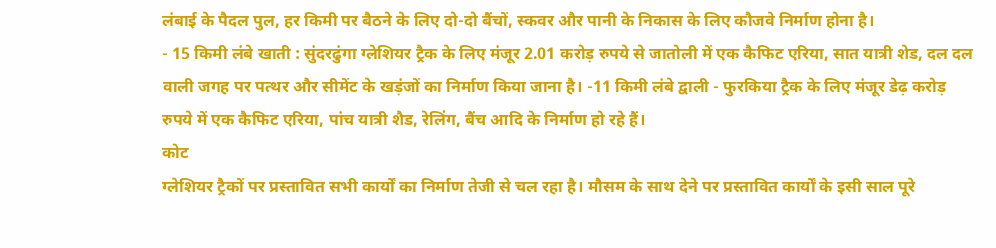लंबाई के पैदल पुल, हर किमी पर बैठने के लिए दो-दो बैंचों, स्कवर और पानी के निकास के लिए कौजवे निर्माण होना है।
- 15 किमी लंबे खाती : सुंदरढुंगा ग्लेशियर ट्रैक के लिए मंजूर 2.01 करोड़ रुपये से जातोली में एक कैफिट एरिया, सात यात्री शेड, दल दल वाली जगह पर पत्थर और सीमेंट के खड़ंजों का निर्माण किया जाना है। -11 किमी लंबे द्वाली - फुरकिया ट्रैक के लिए मंजूर डेढ़ करोड़ रुपये में एक कैफिट एरिया, पांच यात्री शैड, रेलिंग, बैंच आदि के निर्माण हो रहे हैं।
कोट
ग्लेशियर ट्रैकों पर प्रस्तावित सभी कार्यों का निर्माण तेजी से चल रहा है। मौसम के साथ देने पर प्रस्तावित कार्यों के इसी साल पूरे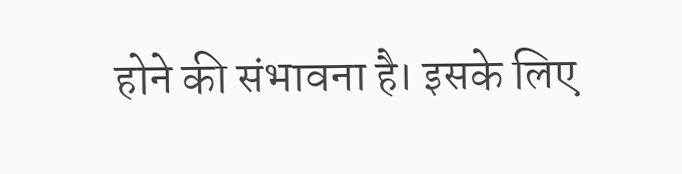होने की संभावना है। इसके लिए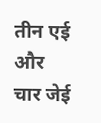तीन एई और चार जेई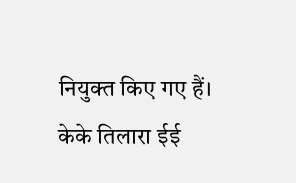नियुक्त किए गए हैं।
केके तिलारा ईई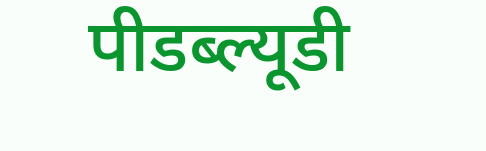पीडब्ल्यूडी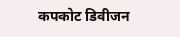कपकोट डिवीजन